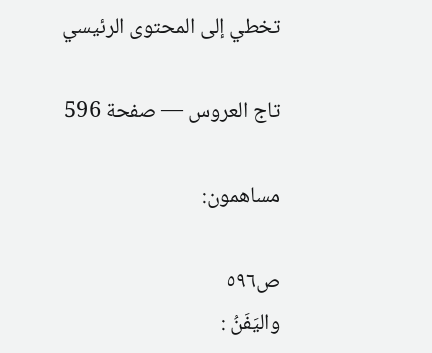تخطي إلى المحتوى الرئيسي

تاج العروس — صفحة 596

مساهمون:

ص٥٩٦
واليَفَنُ :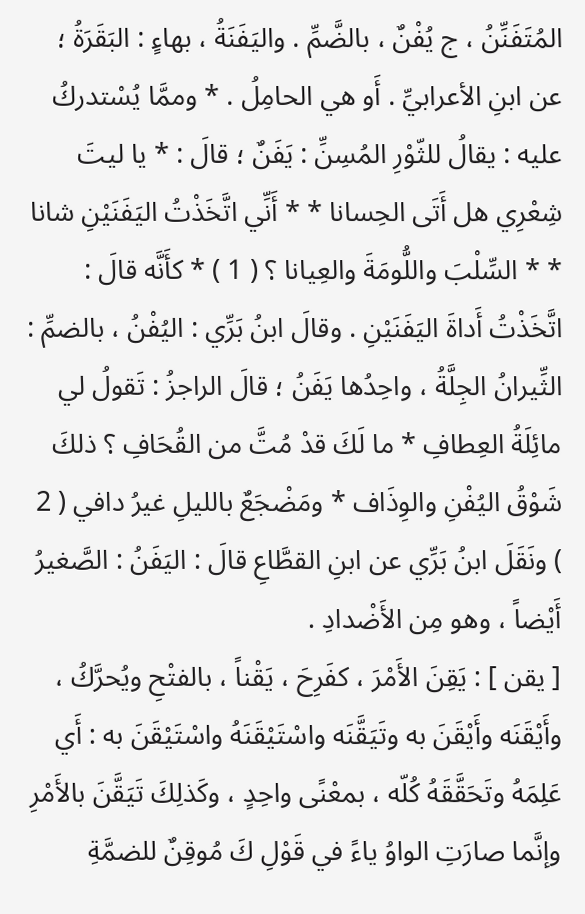المُتَفَنِّنُ ، ج يُفْنٌ ، بالضَّمِّ . واليَفَنَةُ ، بهاءٍ : البَقَرَةُ ؛ عن ابنِ الأعرابيِّ . أَو هي الحامِلُ . * وممَّا يُسْتدركُ عليه : يقالُ للثّوْرِ المُسِنِّ : يَفَنٌ ؛ قالَ : * يا ليتَ شِعْرِي هل أَتَى الحِسانا * * أَنِّي اتَّخَذْتُ اليَفَنَيْنِ شانا * * السِّلْبَ واللُّومَةَ والعِيانا ؟ ( 1 ) * كأَنَّه قالَ : اتَّخَذْتُ أَداةَ اليَفَنَيْنِ . وقالَ ابنُ بَرِّي : اليُفْنُ ، بالضمِّ : الثِّيرانُ الجِلَّةُ ، واحِدُها يَفَنُ ؛ قالَ الراجزُ : تَقولُ لي مائِلَةُ العِطافِ * ما لَكَ قدْ مُتَّ من القُحَافِ ؟ ذلكَ شَوْقُ اليُفْنِ والوِذَاف * ومَضْجَعٌ بالليلِ غيرُ دافي ( 2 ) ونَقَلَ ابنُ بَرِّي عن ابنِ القطَّاعِ قالَ : اليَفَنُ : الصَّغيرُ أَيْضاً ، وهو مِن الأَضْدادِ .
[ يقن ] : يَقِنَ الأَمْرَ ، كفَرِحَ ، يَقْناً ، بالفتْحِ ويُحرَّكُ ، وأَيْقَنَه وأَيْقَنَ به وتَيَقَّنَه واسْتَيْقَنَهُ واسْتَيْقَنَ به : أَي عَلِمَهُ وتَحَقَّقَهُ كُلّه ، بمعْنًى واحِدٍ ، وكَذلِكَ تَيَقَّنَ بالأَمْرِ وإنَّما صارَتِ الواوُ ياءً في قَوْلِ كَ مُوقِنٌ للضمَّةِ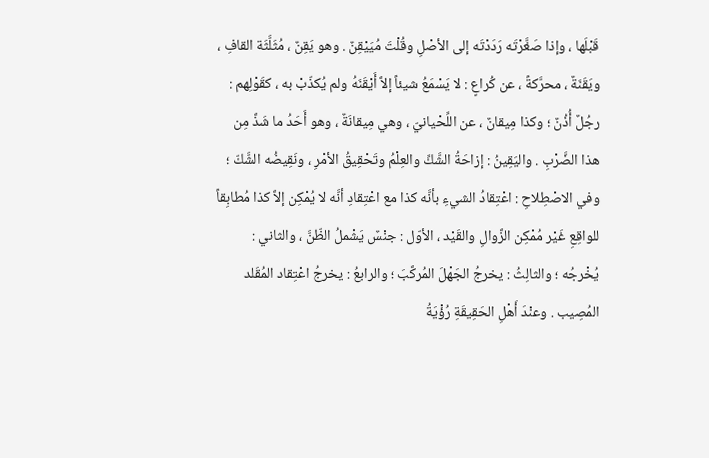قَبْلَها ، وإذا صَغَّرْتَه رَدَدْتَه إلى الأصْلِ وقُلْتَ مُيَيْقِنٌ . وهو يَقِنٌ ، مُثَلَّثَة القافِ ، ويَقَنَةٌ ، محرَّكةً ، عن كُراعٍ : لا يَسْمَعُ شيئاً إلاَّ أَيْقَنَهُ ولم يُكذّبْ به ، كقَوْلِهم : رجُلٌ أُذُنٌ ؛ وكذا مِيقانٌ ، عن اللِّحْيانيّ ، وهي مِيقانَةٌ ، وهو أَحَدُ ما شَذَّ مِن هذا الضَّرْبِ . واليَقِينُ : إزاحَةُ الشَّكِّ والعِلْمُ وتَحْقِيقُ الأمْرِ ، ونَقِيضُه الشَّكّ ؛ وفي الاصْطِلاحِ : اعْتِقادُ الشيءِ بأنَّه كذا مع اعْتِقادِ أنَّه لا يُمْكِن إلاَّ كذا مُطابِقاً للواقِعِ غَيْر مُمْكِن الزَّوالِ والقَيْد ، الأوّل : جنْسٌ يَشْملُ الظّنَّ ، والثاني : يُخْرجُه ؛ والثالِثُ : يخرجُ الجَهْلَ المُركَّبَ ؛ والرابعُ : يخرجُ اعْتِقاد المُقَلد المُصِيب . وعنْدَ أَهْلِ الحَقِيقَةِ رُؤْيَةُ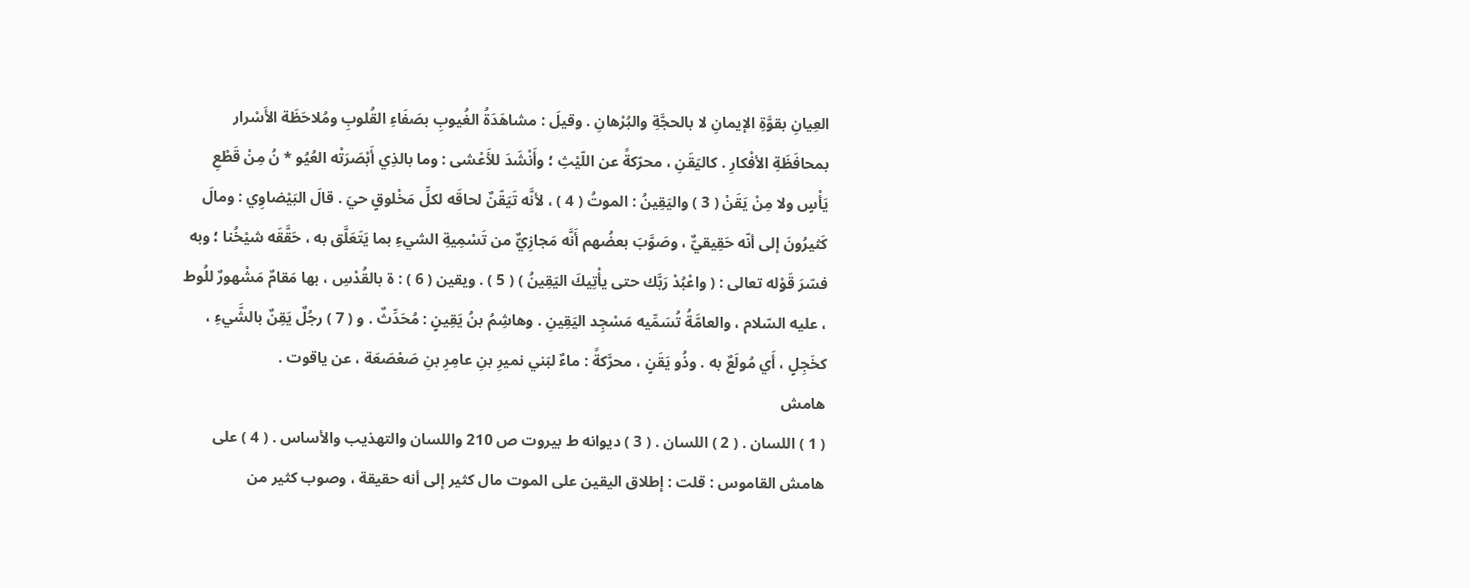العِيانِ بقوَّةِ الإيمانِ لا بالحجَّةِ والبُرْهانِ . وقيلَ : مشاهَدَةُ الغُيوبِ بصَفَاءِ القُلوبِ ومُلاحَظَة الأَسْرار بمحافَظَةِ الأفْكارِ . كاليَقَنِ ، محرّكةً عن اللّيْثِ ؛ وأَنْشَدَ للأَعْشى : وما بالذِي أَبْصَرَتْه العُيُو * نُ مِنْ قَطْعِ يَأْسٍ ولا مِنْ يَقَنْ ( 3 ) واليَقِينُ : الموتُ ( 4 ) ، لأنَّه تَيَقّنٌ لحاقَه لكلِّ مَخْلوقٍ حيَ . قالَ البَيْضاوِي : ومالَ كَثيرُونَ إلى أنّه حَقِيقيٌّ ، وصَوَّبَ بعضُهم أَنَّه مَجازِيٌّ من تَسْمِيةِ الشيءِ بما يَتَعَلَّق به ، حَقَّقَه شيْخُنا ؛ وبه فسّرَ قَوْله تعالى : ( واعْبُدْ رَبَّك حتى يأْتِيكَ اليَقِينُ ) ( 5 ) . ويقين ( 6 ) : ة بالقُدْسِ ، بها مَقامٌ مَشْهورٌ للُوط ، عليه السّلام ، والعامَّةُ تُسَمِّيه مَسْجِد اليَقِينِ . وهاشِمُ بنُ يَقِينٍ : مُحَدِّثٌ . و ( 7 ) رجُلٌ يَقِنٌ بالشَّيءِ ، كخَجِلٍ ، أَي مُولَعٌ به . وذُو يَقَنٍ ، محرَّكةً : ماءٌ لبَني نميرِ بنِ عامِرِ بنِ صَعْصَعَة ، عن ياقوت .
هامش
( 1 ) اللسان . ( 2 ) اللسان . ( 3 ) ديوانه ط بيروت ص 210 واللسان والتهذيب والأساس . ( 4 ) على هامش القاموس : قلت : إطلاق اليقين على الموت مال كثير إلى أنه حقيقة ، وصوب كثير من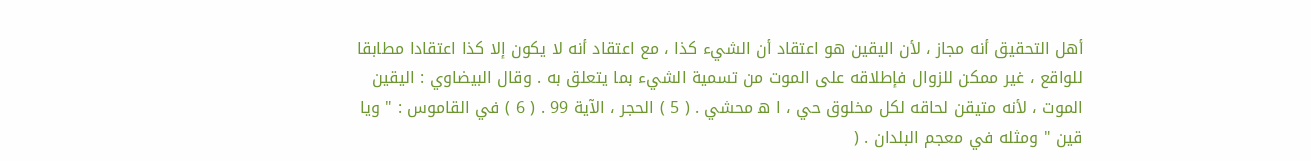أهل التحقيق أنه مجاز ، لأن اليقين هو اعتقاد أن الشيء كذا ، مع اعتقاد أنه لا يكون إلا كذا اعتقادا مطابقا للواقع ، غير ممكن للزوال فإطلاقه على الموت من تسمية الشيء بما يتعلق به . وقال البيضاوي : اليقين الموت ، لأنه متيقن لحاقه لكل مخلوق حي ، ا ه‍ محشي . ( 5 ) الحجر ، الآية 99 . ( 6 ) في القاموس : " ويا قين " ومثله في معجم البلدان . (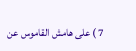7 ) على هامش القاموس عن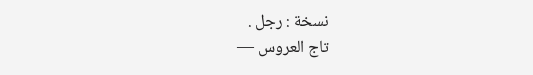نسخة : رجل .
تاج العروس —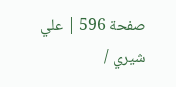صفحة 596 | علي شيري /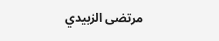مرتضى الزبيدي